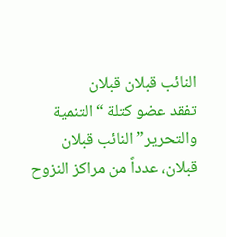النائب قبلان قبلان
تفقد عضو كتلة “التنمية والتحرير” النائب قبلان قبلان، عدداً من مراكز النزوح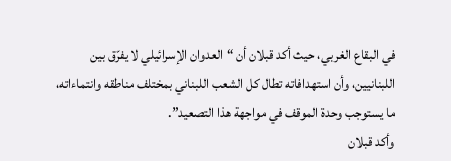في البقاع الغربي، حيث أكد قبلان أن “العدوان الإسرائيلي لا يفرّق بين اللبنانيين، وأن استهدافاته تطال كل الشعب اللبناني بمختلف مناطقه وانتماءاته، ما يستوجب وحدة الموقف في مواجهة هذا التصعيد”.
وأكد قبلان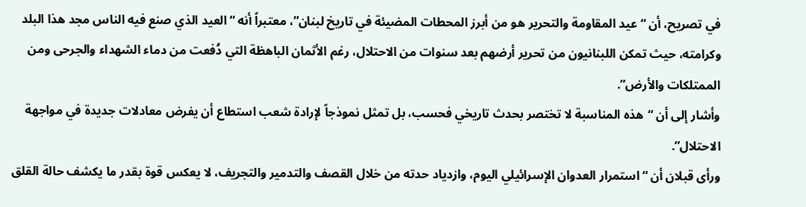في تصريح، أن “عيد المقاومة والتحرير هو من أبرز المحطات المضيئة في تاريخ لبنان”، معتبراً أنه “العيد الذي صنع فيه الناس مجد هذا البلد وكرامته، حيث تمكن اللبنانيون من تحرير أرضهم بعد سنوات من الاحتلال، رغم الأثمان الباهظة التي دُفعت من دماء الشهداء والجرحى ومن الممتلكات والأرض”.
وأشار إلى أن “هذه المناسبة لا تختصر بحدث تاريخي فحسب، بل تمثل نموذجاً لإرادة شعب استطاع أن يفرض معادلات جديدة في مواجهة الاحتلال”.
ورأى قبلان أن “استمرار العدوان الإسرائيلي اليوم، وازدياد حدته من خلال القصف والتدمير والتجريف، لا يعكس قوة بقدر ما يكشف حالة القلق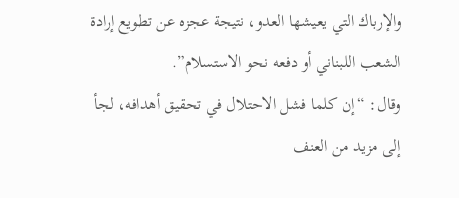والإرباك التي يعيشها العدو، نتيجة عجزه عن تطويع إرادة الشعب اللبناني أو دفعه نحو الاستسلام”.
وقال: “إن كلما فشل الاحتلال في تحقيق أهدافه، لجأ إلى مزيد من العنف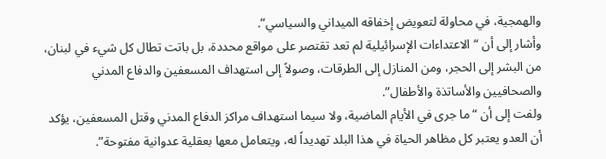والهمجية، في محاولة لتعويض إخفاقه الميداني والسياسي”.
وأشار إلى أن “الاعتداءات الإسرائيلية لم تعد تقتصر على مواقع محددة، بل باتت تطال كل شيء في لبنان، من البشر إلى الحجر، ومن المنازل إلى الطرقات، وصولاً إلى استهداف المسعفين والدفاع المدني والصحافيين والأساتذة والأطفال”.
ولفت إلى أن “ما جرى في الأيام الماضية، ولا سيما استهداف مراكز الدفاع المدني وقتل المسعفين، يؤكد أن العدو يعتبر كل مظاهر الحياة في هذا البلد تهديداً له، ويتعامل معها بعقلية عدوانية مفتوحة”.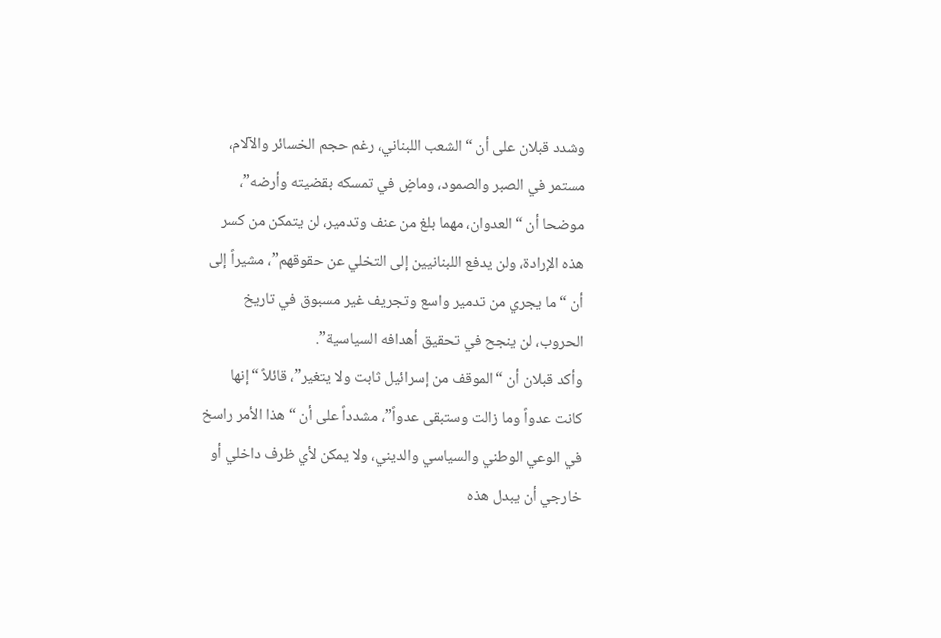وشدد قبلان على أن “الشعب اللبناني، رغم حجم الخسائر والآلام، مستمر في الصبر والصمود، وماضٍ في تمسكه بقضيته وأرضه”، موضحا أن “العدوان، مهما بلغ من عنف وتدمير، لن يتمكن من كسر هذه الإرادة، ولن يدفع اللبنانيين إلى التخلي عن حقوقهم”، مشيراً إلى أن “ما يجري من تدمير واسع وتجريف غير مسبوق في تاريخ الحروب، لن ينجح في تحقيق أهدافه السياسية”.
وأكد قبلان أن “الموقف من إسرائيل ثابت ولا يتغير”، قائلاً “إنها كانت عدواً وما زالت وستبقى عدواً”، مشدداً على أن “هذا الأمر راسخ في الوعي الوطني والسياسي والديني، ولا يمكن لأي ظرف داخلي أو خارجي أن يبدل هذه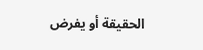الحقيقة أو يفرض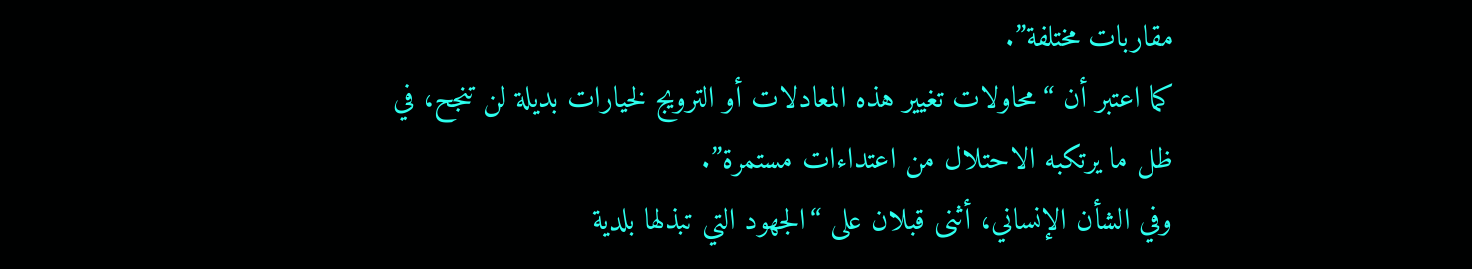مقاربات مختلفة”.
كما اعتبر أن “محاولات تغيير هذه المعادلات أو الترويج لخيارات بديلة لن تنجح، في ظل ما يرتكبه الاحتلال من اعتداءات مستمرة”.
وفي الشأن الإنساني، أثنى قبلان على “الجهود التي تبذلها بلدية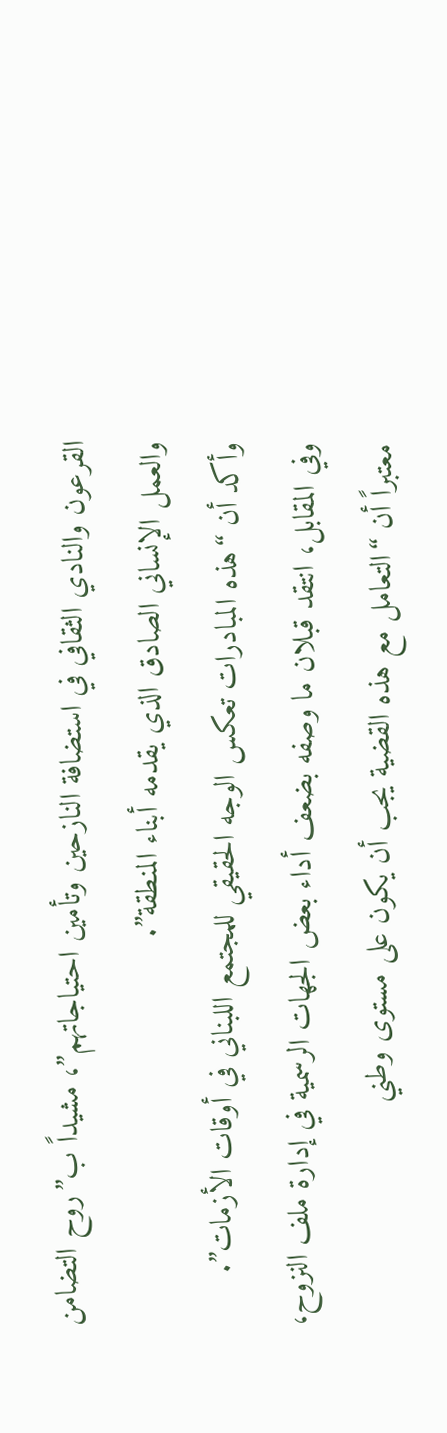القرعون والنادي الثقافي في استضافة النازحين وتأمين احتياجاتهم”، مشيداً ب”روح التضامن والعمل الإنساني الصادق الذي يقدمه أبناء المنطقة”.
وأكد أن “هذه المبادرات تعكس الوجه الحقيقي للمجتمع اللبناني في أوقات الأزمات”.
وفي المقابل، انتقد قبلان ما وصفه بضعف أداء بعض الجهات الرسمية في إدارة ملف النزوح، معتبراً أن “التعامل مع هذه القضية يجب أن يكون على مستوى وطني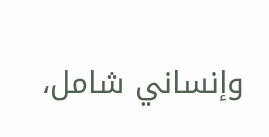وإنساني شامل،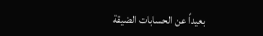بعيداً عن الحسابات الضيقة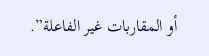أو المقاربات غير الفاعلة”.